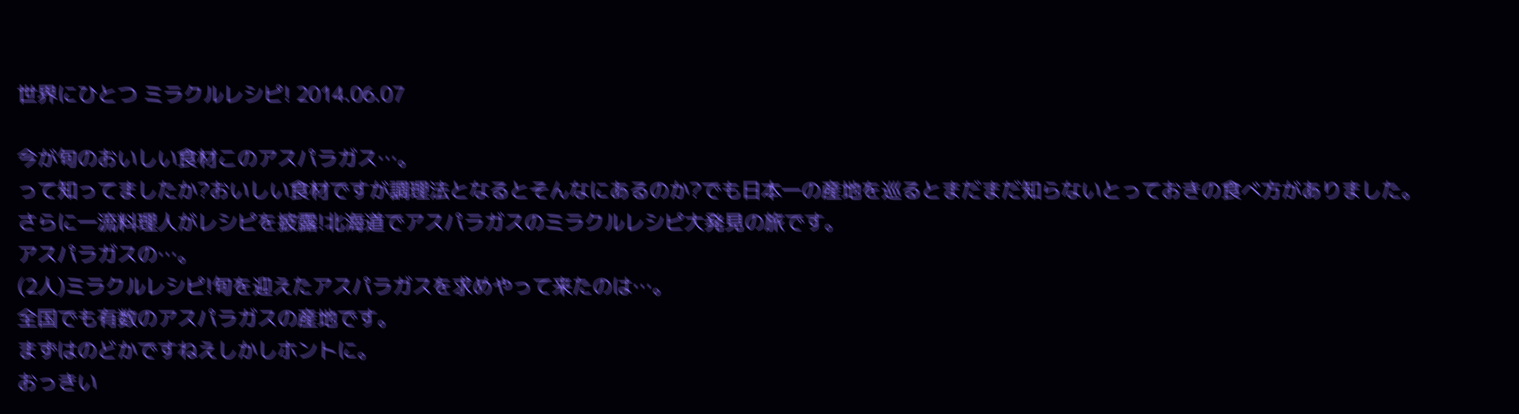世界にひとつ ミラクルレシピ! 2014.06.07

今が旬のおいしい食材このアスパラガス…。
って知ってましたか?おいしい食材ですが調理法となるとそんなにあるのか?でも日本一の産地を巡るとまだまだ知らないとっておきの食べ方がありました。
さらに一流料理人がレシピを披露!北海道でアスパラガスのミラクルレシピ大発見の旅です。
アスパラガスの…。
(2人)ミラクルレシピ!旬を迎えたアスパラガスを求めやって来たのは…。
全国でも有数のアスパラガスの産地です。
まずはのどかですねえしかしホントに。
おっきい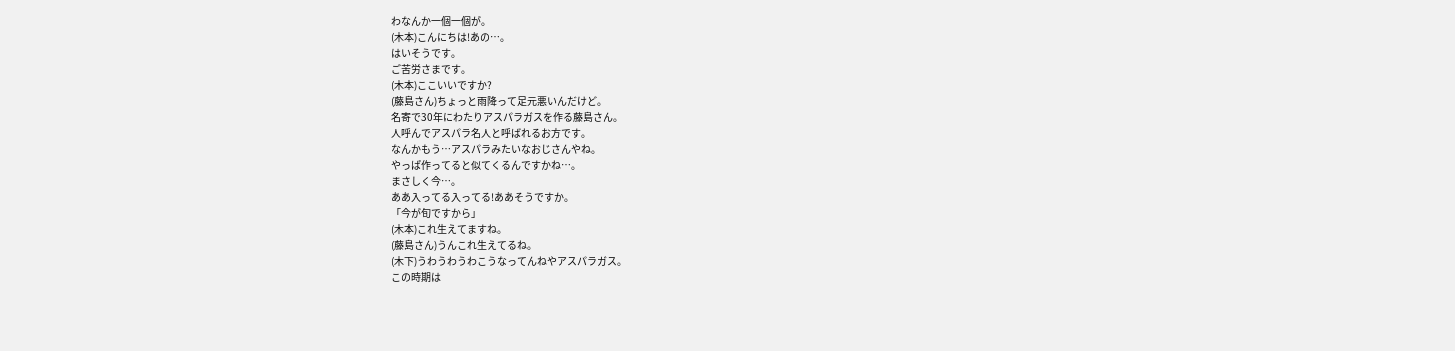わなんか一個一個が。
(木本)こんにちは!あの…。
はいそうです。
ご苦労さまです。
(木本)ここいいですか?
(藤島さん)ちょっと雨降って足元悪いんだけど。
名寄で30年にわたりアスパラガスを作る藤島さん。
人呼んでアスパラ名人と呼ばれるお方です。
なんかもう…アスパラみたいなおじさんやね。
やっぱ作ってると似てくるんですかね…。
まさしく今…。
ああ入ってる入ってる!ああそうですか。
「今が旬ですから」
(木本)これ生えてますね。
(藤島さん)うんこれ生えてるね。
(木下)うわうわうわこうなってんねやアスパラガス。
この時期は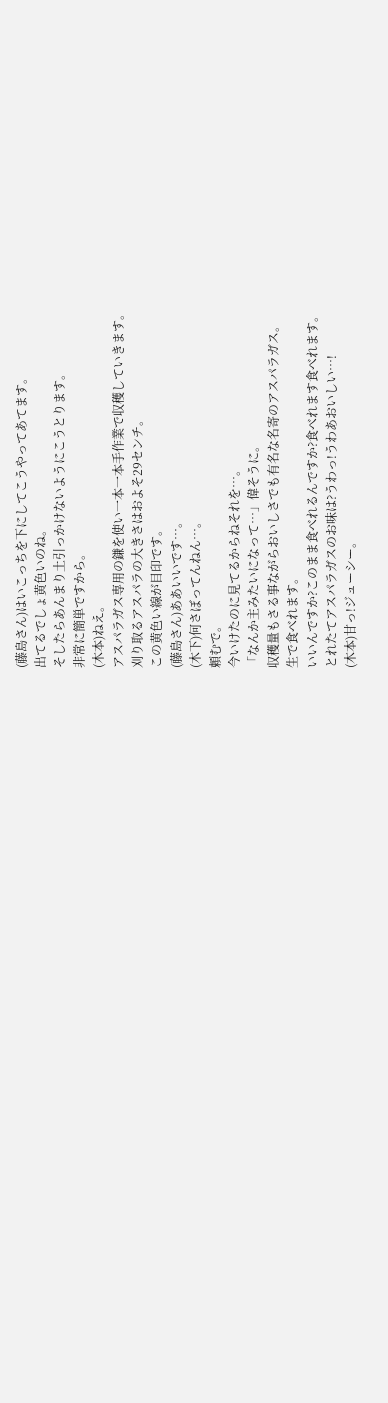(藤島さん)はいこっちを下にしてこうやってあてます。
出てるでしょ黄色いのね。
そしたらあんまり土引っかけないようにこうとります。
非常に簡単ですから。
(木本)ねえ。
アスパラガス専用の鎌を使い一本一本手作業で収穫していきます。
刈り取るアスパラの大きさはおよそ29センチ。
この黄色い線が目印です。
(藤島さん)ああいいです…。
(木下)何さぼってんねん…。
頼むで。
今いけたのに見てるからねそれを…。
「なんか主みたいになって…」偉そうに。
収穫量もさる事ながらおいしさでも有名な名寄のアスパラガス。
生で食べれます。
いいんですか?このまま食べれるんですか?食べれます食べれます。
とれたてアスパラガスのお味は?うわっ!うわあおいしい…!
(木本)甘っ!ジューシー。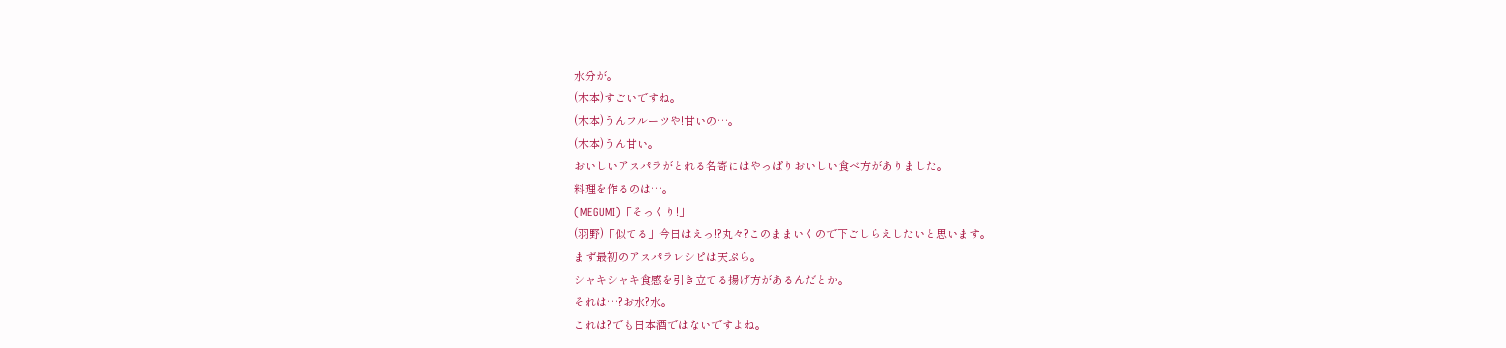水分が。
(木本)すごいですね。
(木本)うんフルーツや!甘いの…。
(木本)うん甘い。
おいしいアスパラがとれる名寄にはやっぱりおいしい食べ方がありました。
料理を作るのは…。
(MEGUMI)「そっくり!」
(羽野)「似てる」今日はえっ!?丸々?このままいくので下ごしらえしたいと思います。
まず最初のアスパラレシピは天ぷら。
シャキシャキ食感を引き立てる揚げ方があるんだとか。
それは…?お水?水。
これは?でも日本酒ではないですよね。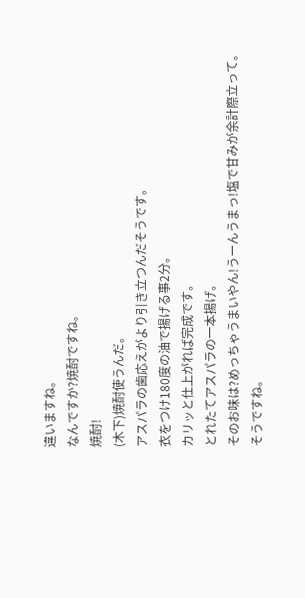違いますね。
なんですか?焼酎ですね。
焼酎!
(木下)焼酎使うんだ。
アスパラの歯応えがより引き立つんだそうです。
衣をつけ180度の油で揚げる事2分。
カリッと仕上がれば完成です。
とれたてアスパラの一本揚げ。
そのお味は?めっちゃうまいやん!うーんうまっ!塩で甘みが余計際立って。
そうですね。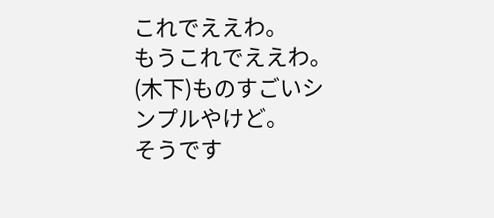これでええわ。
もうこれでええわ。
(木下)ものすごいシンプルやけど。
そうです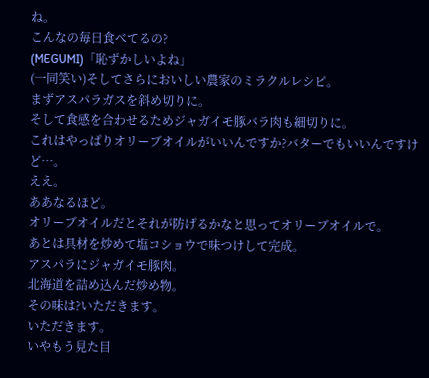ね。
こんなの毎日食べてるの?
(MEGUMI)「恥ずかしいよね」
(一同笑い)そしてさらにおいしい農家のミラクルレシピ。
まずアスパラガスを斜め切りに。
そして食感を合わせるためジャガイモ豚バラ肉も細切りに。
これはやっぱりオリーブオイルがいいんですか?バターでもいいんですけど…。
ええ。
ああなるほど。
オリーブオイルだとそれが防げるかなと思ってオリーブオイルで。
あとは具材を炒めて塩コショウで味つけして完成。
アスパラにジャガイモ豚肉。
北海道を詰め込んだ炒め物。
その味は?いただきます。
いただきます。
いやもう見た目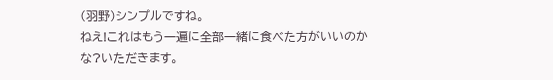(羽野)シンプルですね。
ねえ!これはもう一遍に全部一緒に食べた方がいいのかな?いただきます。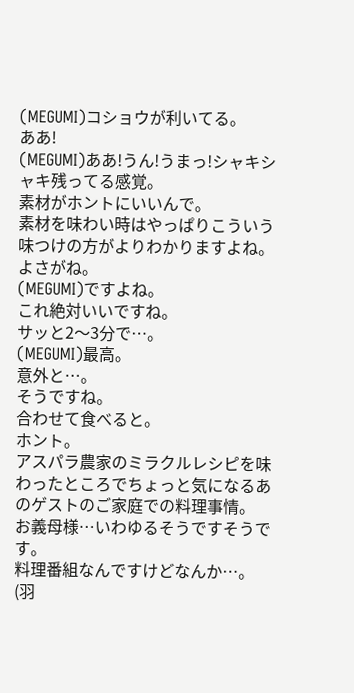(MEGUMI)コショウが利いてる。
ああ!
(MEGUMI)ああ!うん!うまっ!シャキシャキ残ってる感覚。
素材がホントにいいんで。
素材を味わい時はやっぱりこういう味つけの方がよりわかりますよね。
よさがね。
(MEGUMI)ですよね。
これ絶対いいですね。
サッと2〜3分で…。
(MEGUMI)最高。
意外と…。
そうですね。
合わせて食べると。
ホント。
アスパラ農家のミラクルレシピを味わったところでちょっと気になるあのゲストのご家庭での料理事情。
お義母様…いわゆるそうですそうです。
料理番組なんですけどなんか…。
(羽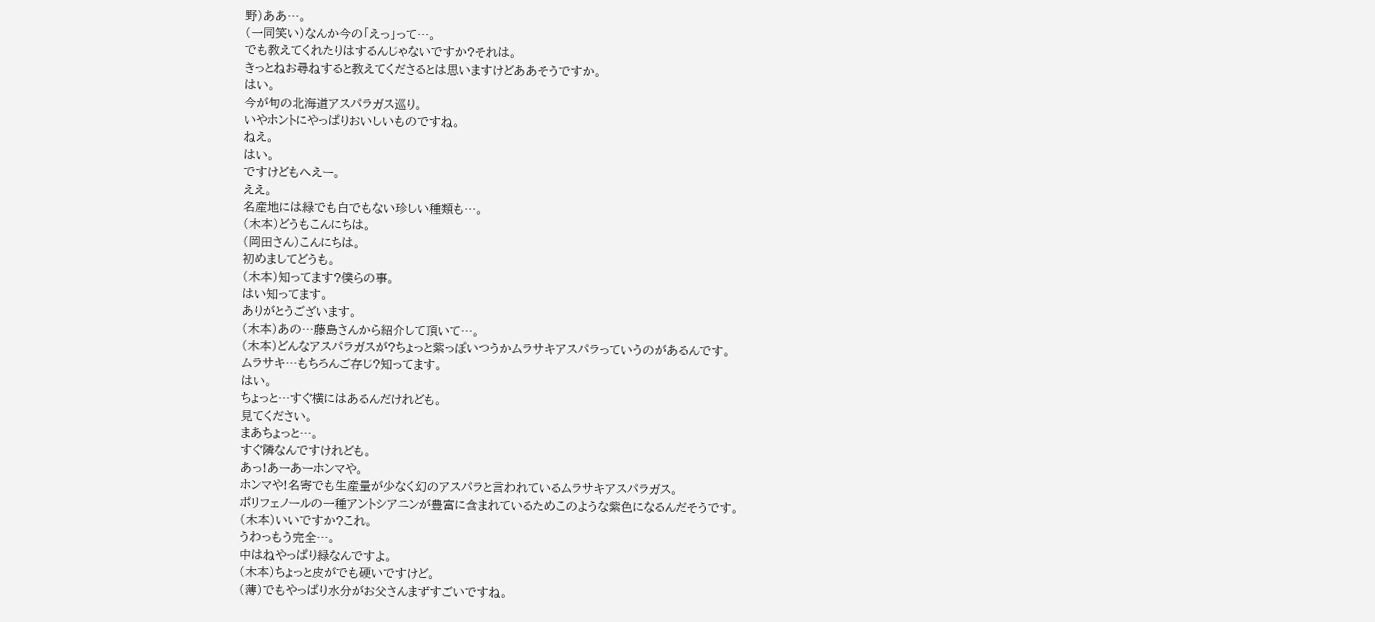野)ああ…。
(一同笑い)なんか今の「えっ」って…。
でも教えてくれたりはするんじゃないですか?それは。
きっとねお尋ねすると教えてくださるとは思いますけどああそうですか。
はい。
今が旬の北海道アスパラガス巡り。
いやホントにやっぱりおいしいものですね。
ねえ。
はい。
ですけどもへえー。
ええ。
名産地には緑でも白でもない珍しい種類も…。
(木本)どうもこんにちは。
(岡田さん)こんにちは。
初めましてどうも。
(木本)知ってます?僕らの事。
はい知ってます。
ありがとうございます。
(木本)あの…藤島さんから紹介して頂いて…。
(木本)どんなアスパラガスが?ちょっと紫っぽいつうかムラサキアスパラっていうのがあるんです。
ムラサキ…もちろんご存じ?知ってます。
はい。
ちょっと…すぐ横にはあるんだけれども。
見てください。
まあちょっと…。
すぐ隣なんですけれども。
あっ!あーあーホンマや。
ホンマや!名寄でも生産量が少なく幻のアスパラと言われているムラサキアスパラガス。
ポリフェノールの一種アントシアニンが豊富に含まれているためこのような紫色になるんだそうです。
(木本)いいですか?これ。
うわっもう完全…。
中はねやっぱり緑なんですよ。
(木本)ちょっと皮がでも硬いですけど。
(薄)でもやっぱり水分がお父さんまずすごいですね。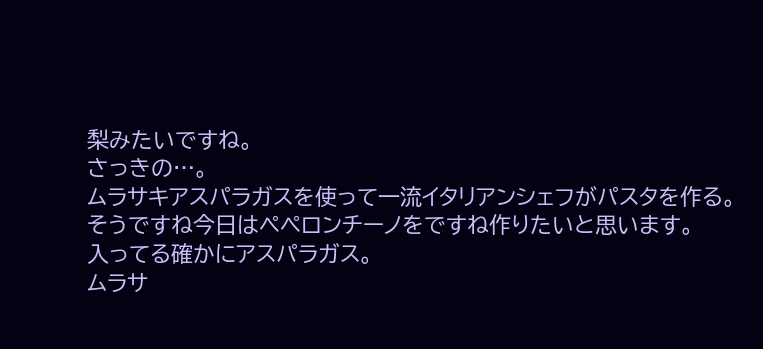梨みたいですね。
さっきの…。
ムラサキアスパラガスを使って一流イタリアンシェフがパスタを作る。
そうですね今日はペペロンチーノをですね作りたいと思います。
入ってる確かにアスパラガス。
ムラサ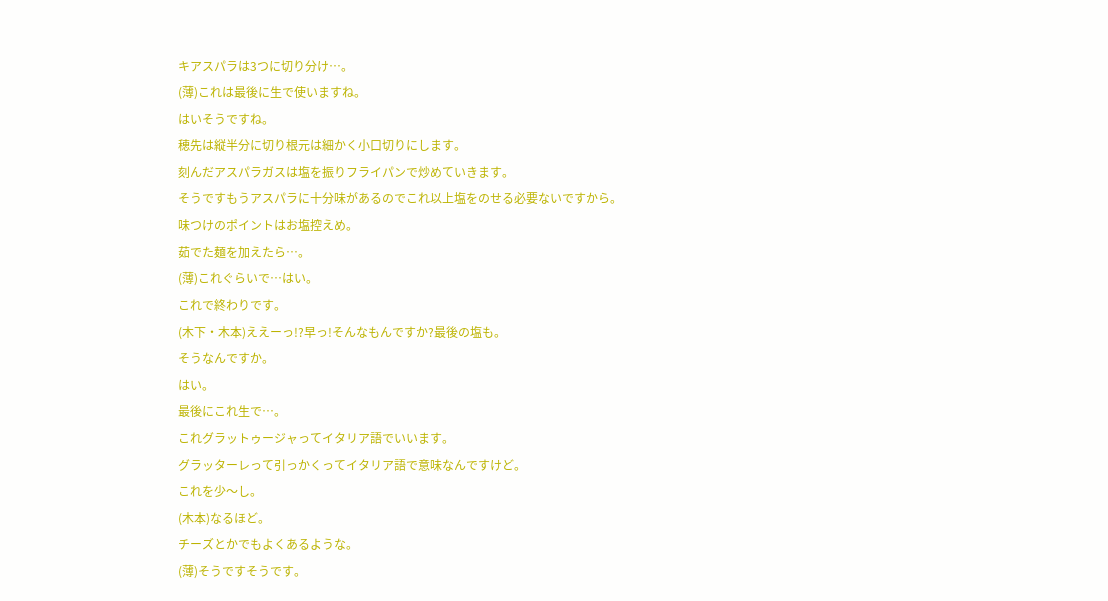キアスパラは3つに切り分け…。
(薄)これは最後に生で使いますね。
はいそうですね。
穂先は縦半分に切り根元は細かく小口切りにします。
刻んだアスパラガスは塩を振りフライパンで炒めていきます。
そうですもうアスパラに十分味があるのでこれ以上塩をのせる必要ないですから。
味つけのポイントはお塩控えめ。
茹でた麺を加えたら…。
(薄)これぐらいで…はい。
これで終わりです。
(木下・木本)ええーっ!?早っ!そんなもんですか?最後の塩も。
そうなんですか。
はい。
最後にこれ生で…。
これグラットゥージャってイタリア語でいいます。
グラッターレって引っかくってイタリア語で意味なんですけど。
これを少〜し。
(木本)なるほど。
チーズとかでもよくあるような。
(薄)そうですそうです。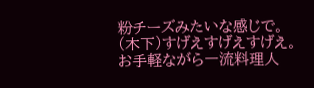粉チーズみたいな感じで。
(木下)すげえすげえすげえ。
お手軽ながら一流料理人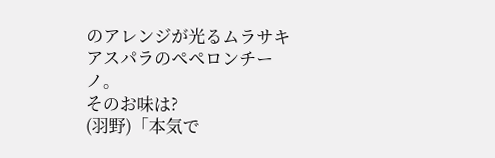のアレンジが光るムラサキアスパラのペペロンチーノ。
そのお味は?
(羽野)「本気で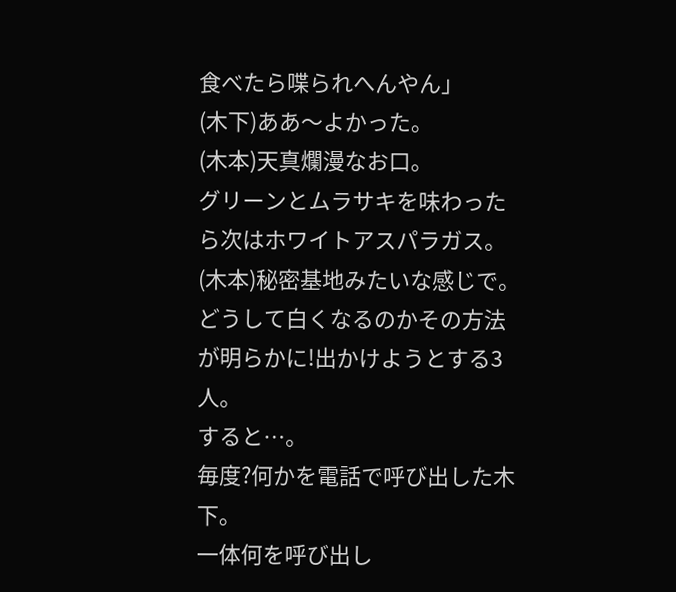食べたら喋られへんやん」
(木下)ああ〜よかった。
(木本)天真爛漫なお口。
グリーンとムラサキを味わったら次はホワイトアスパラガス。
(木本)秘密基地みたいな感じで。
どうして白くなるのかその方法が明らかに!出かけようとする3人。
すると…。
毎度?何かを電話で呼び出した木下。
一体何を呼び出し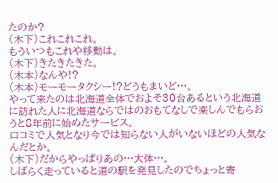たのか?
(木下)これこれこれ。
もういつもこれや移動は。
(木下)きたきたきた。
(木本)なんや!?
(木本)モーモータクシー!?どうもまいど…。
やって来たのは北海道全体でおよそ30台あるという北海道に訪れた人に北海道ならではのおもてなしで楽しんでもらおうと8年前に始めたサービス。
口コミで人気となり今では知らない人がいないほどの人気なんだとか。
(木下)だからやっぱりあの…大体…。
しばらく走っていると道の駅を発見したのでちょっと寄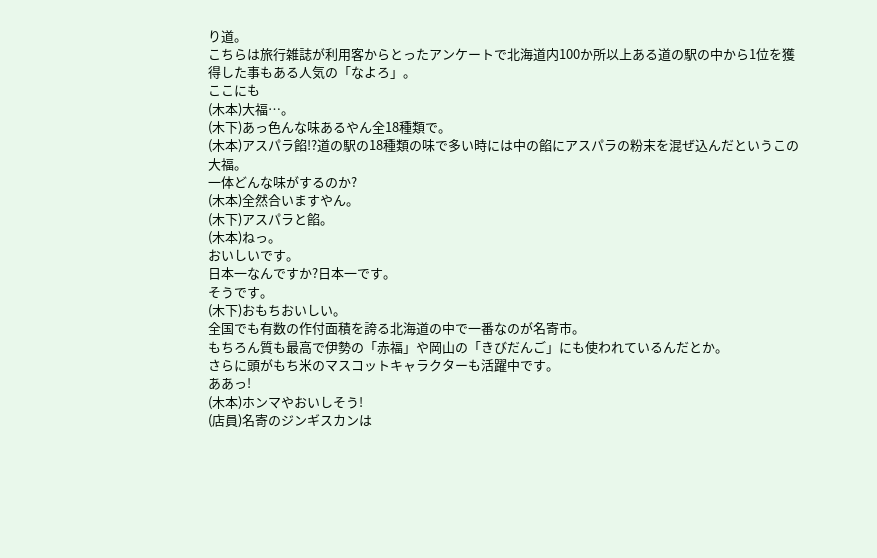り道。
こちらは旅行雑誌が利用客からとったアンケートで北海道内100か所以上ある道の駅の中から1位を獲得した事もある人気の「なよろ」。
ここにも
(木本)大福…。
(木下)あっ色んな味あるやん全18種類で。
(木本)アスパラ餡!?道の駅の18種類の味で多い時には中の餡にアスパラの粉末を混ぜ込んだというこの大福。
一体どんな味がするのか?
(木本)全然合いますやん。
(木下)アスパラと餡。
(木本)ねっ。
おいしいです。
日本一なんですか?日本一です。
そうです。
(木下)おもちおいしい。
全国でも有数の作付面積を誇る北海道の中で一番なのが名寄市。
もちろん質も最高で伊勢の「赤福」や岡山の「きびだんご」にも使われているんだとか。
さらに頭がもち米のマスコットキャラクターも活躍中です。
ああっ!
(木本)ホンマやおいしそう!
(店員)名寄のジンギスカンは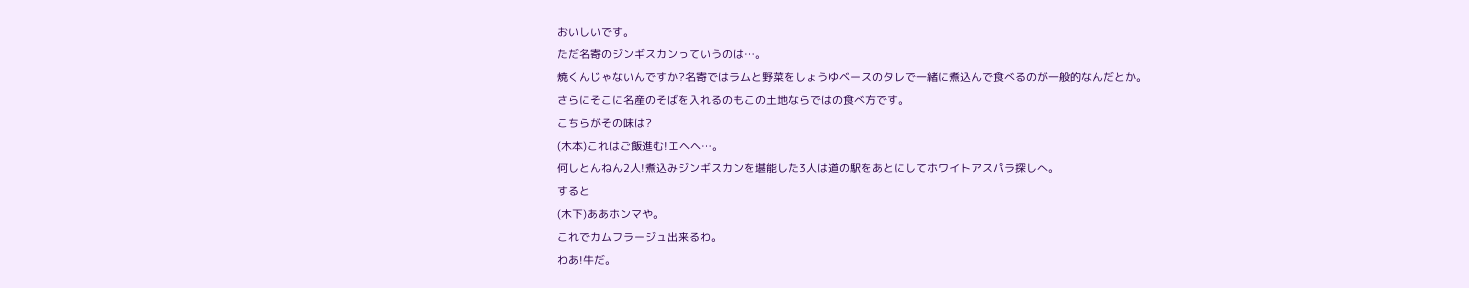おいしいです。
ただ名寄のジンギスカンっていうのは…。
焼くんじゃないんですか?名寄ではラムと野菜をしょうゆベースのタレで一緒に煮込んで食べるのが一般的なんだとか。
さらにそこに名産のそばを入れるのもこの土地ならではの食べ方です。
こちらがその味は?
(木本)これはご飯進む!エヘヘ…。
何しとんねん2人!煮込みジンギスカンを堪能した3人は道の駅をあとにしてホワイトアスパラ探しへ。
すると
(木下)ああホンマや。
これでカムフラージュ出来るわ。
わあ!牛だ。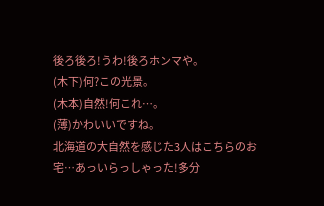後ろ後ろ!うわ!後ろホンマや。
(木下)何?この光景。
(木本)自然!何これ…。
(薄)かわいいですね。
北海道の大自然を感じた3人はこちらのお宅…あっいらっしゃった!多分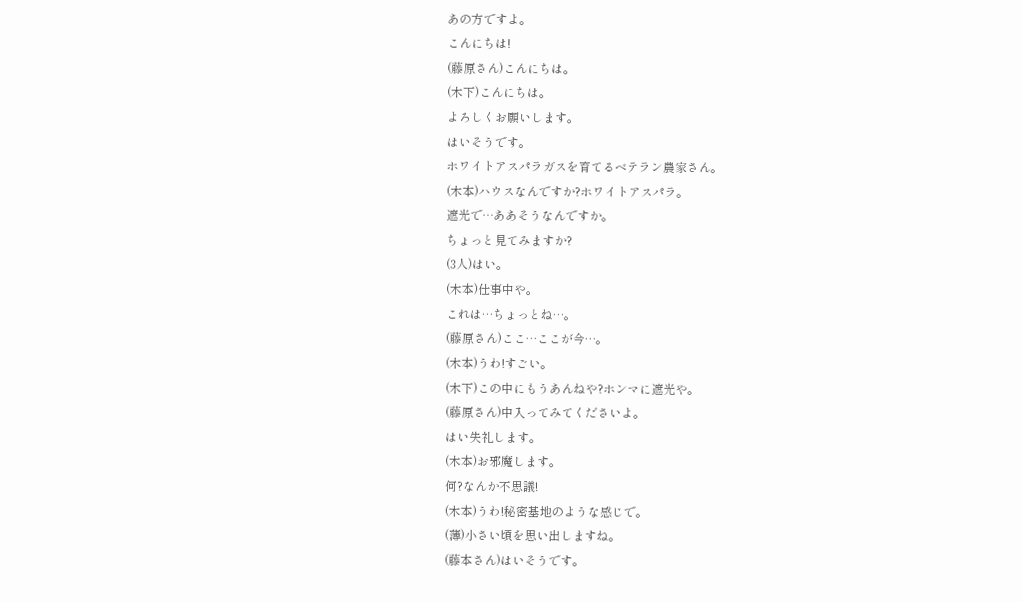あの方ですよ。
こんにちは!
(藤原さん)こんにちは。
(木下)こんにちは。
よろしくお願いします。
はいそうです。
ホワイトアスパラガスを育てるベテラン農家さん。
(木本)ハウスなんですか?ホワイトアスパラ。
遮光で…ああそうなんですか。
ちょっと見てみますか?
(3人)はい。
(木本)仕事中や。
これは…ちょっとね…。
(藤原さん)ここ…ここが今…。
(木本)うわ!すごい。
(木下)この中にもうあんねや?ホンマに遮光や。
(藤原さん)中入ってみてくださいよ。
はい失礼します。
(木本)お邪魔します。
何?なんか不思議!
(木本)うわ!秘密基地のような感じで。
(薄)小さい頃を思い出しますね。
(藤本さん)はいそうです。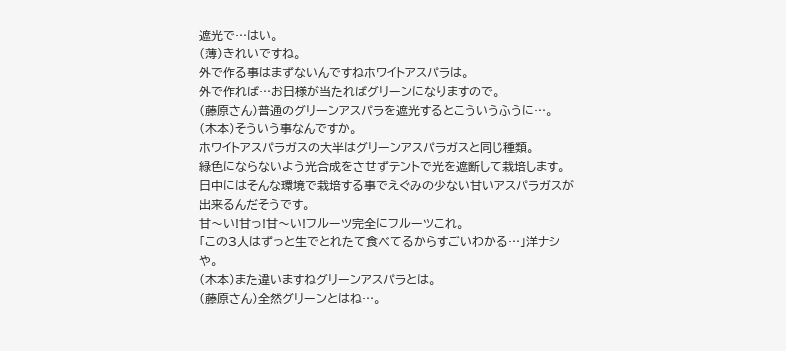遮光で…はい。
(薄)きれいですね。
外で作る事はまずないんですねホワイトアスパラは。
外で作れば…お日様が当たればグリーンになりますので。
(藤原さん)普通のグリーンアスパラを遮光するとこういうふうに…。
(木本)そういう事なんですか。
ホワイトアスパラガスの大半はグリーンアスパラガスと同じ種類。
緑色にならないよう光合成をさせずテントで光を遮断して栽培します。
日中にはそんな環境で栽培する事でえぐみの少ない甘いアスパラガスが出来るんだそうです。
甘〜い!甘っ!甘〜い!フルーツ完全にフルーツこれ。
「この3人はずっと生でとれたて食べてるからすごいわかる…」洋ナシや。
(木本)また違いますねグリーンアスパラとは。
(藤原さん)全然グリーンとはね…。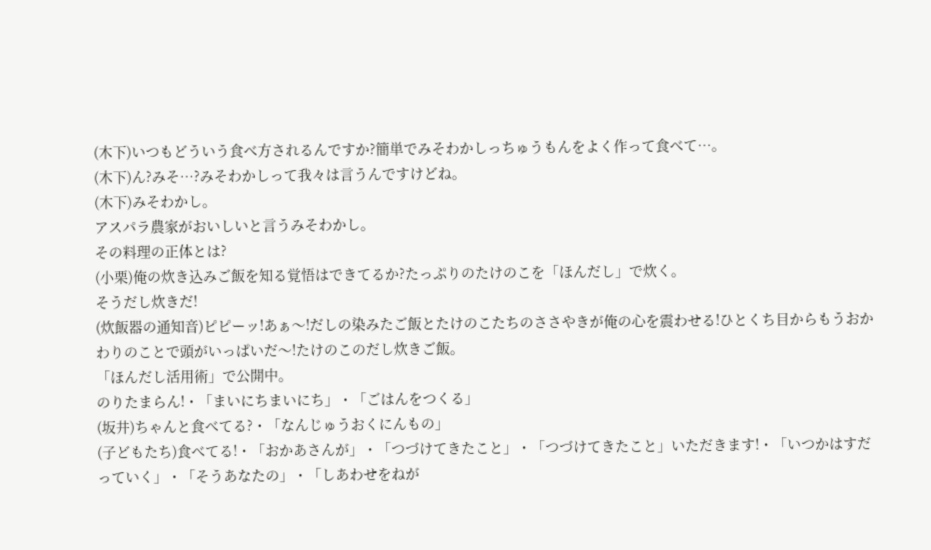(木下)いつもどういう食べ方されるんですか?簡単でみそわかしっちゅうもんをよく作って食べて…。
(木下)ん?みそ…?みそわかしって我々は言うんですけどね。
(木下)みそわかし。
アスパラ農家がおいしいと言うみそわかし。
その料理の正体とは?
(小栗)俺の炊き込みご飯を知る覚悟はできてるか?たっぷりのたけのこを「ほんだし」で炊く。
そうだし炊きだ!
(炊飯器の通知音)ピピーッ!あぁ〜!だしの染みたご飯とたけのこたちのささやきが俺の心を震わせる!ひとくち目からもうおかわりのことで頭がいっぱいだ〜!たけのこのだし炊きご飯。
「ほんだし活用術」で公開中。
のりたまらん!・「まいにちまいにち」・「ごはんをつくる」
(坂井)ちゃんと食べてる?・「なんじゅうおくにんもの」
(子どもたち)食べてる!・「おかあさんが」・「つづけてきたこと」・「つづけてきたこと」いただきます!・「いつかはすだっていく」・「そうあなたの」・「しあわせをねが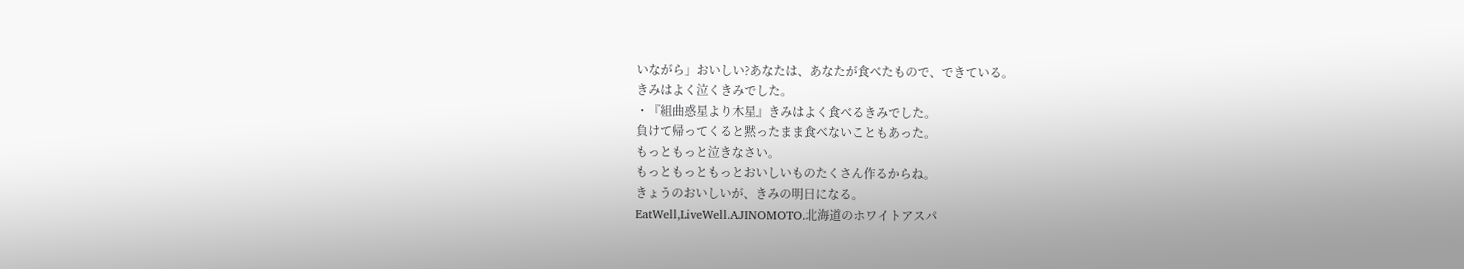いながら」おいしい?あなたは、あなたが食べたもので、できている。
きみはよく泣くきみでした。
・『組曲惑星より木星』きみはよく食べるきみでした。
負けて帰ってくると黙ったまま食べないこともあった。
もっともっと泣きなさい。
もっともっともっとおいしいものたくさん作るからね。
きょうのおいしいが、きみの明日になる。
EatWell,LiveWell.AJINOMOTO.北海道のホワイトアスパ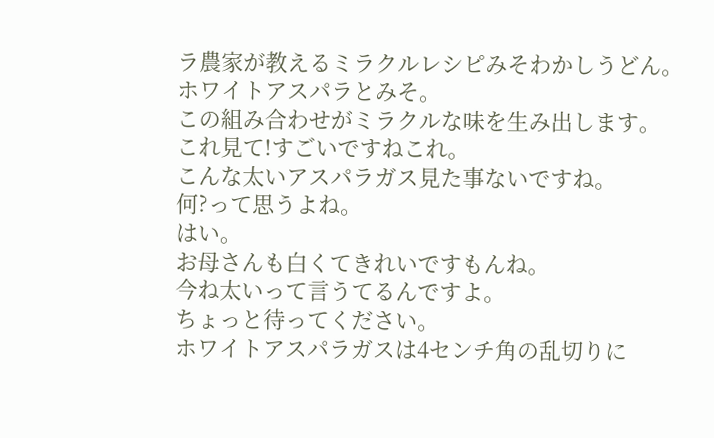ラ農家が教えるミラクルレシピみそわかしうどん。
ホワイトアスパラとみそ。
この組み合わせがミラクルな味を生み出します。
これ見て!すごいですねこれ。
こんな太いアスパラガス見た事ないですね。
何?って思うよね。
はい。
お母さんも白くてきれいですもんね。
今ね太いって言うてるんですよ。
ちょっと待ってください。
ホワイトアスパラガスは4センチ角の乱切りに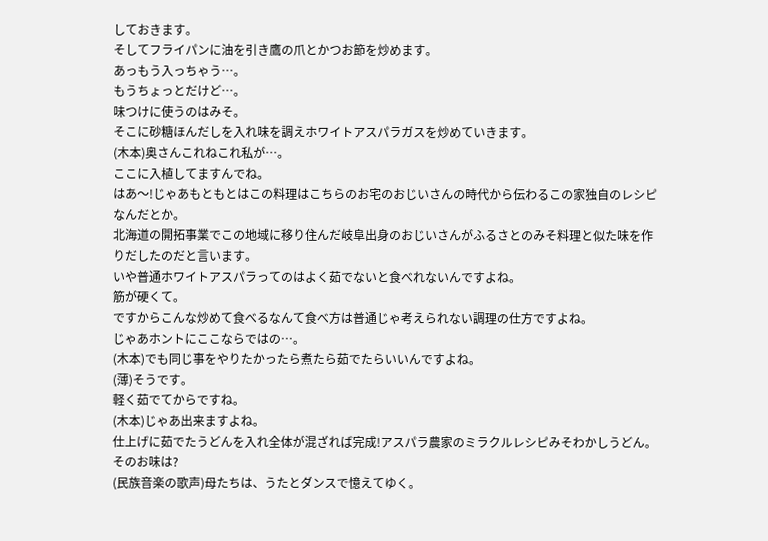しておきます。
そしてフライパンに油を引き鷹の爪とかつお節を炒めます。
あっもう入っちゃう…。
もうちょっとだけど…。
味つけに使うのはみそ。
そこに砂糖ほんだしを入れ味を調えホワイトアスパラガスを炒めていきます。
(木本)奥さんこれねこれ私が…。
ここに入植してますんでね。
はあ〜!じゃあもともとはこの料理はこちらのお宅のおじいさんの時代から伝わるこの家独自のレシピなんだとか。
北海道の開拓事業でこの地域に移り住んだ岐阜出身のおじいさんがふるさとのみそ料理と似た味を作りだしたのだと言います。
いや普通ホワイトアスパラってのはよく茹でないと食べれないんですよね。
筋が硬くて。
ですからこんな炒めて食べるなんて食べ方は普通じゃ考えられない調理の仕方ですよね。
じゃあホントにここならではの…。
(木本)でも同じ事をやりたかったら煮たら茹でたらいいんですよね。
(薄)そうです。
軽く茹でてからですね。
(木本)じゃあ出来ますよね。
仕上げに茹でたうどんを入れ全体が混ざれば完成!アスパラ農家のミラクルレシピみそわかしうどん。
そのお味は?
(民族音楽の歌声)母たちは、うたとダンスで憶えてゆく。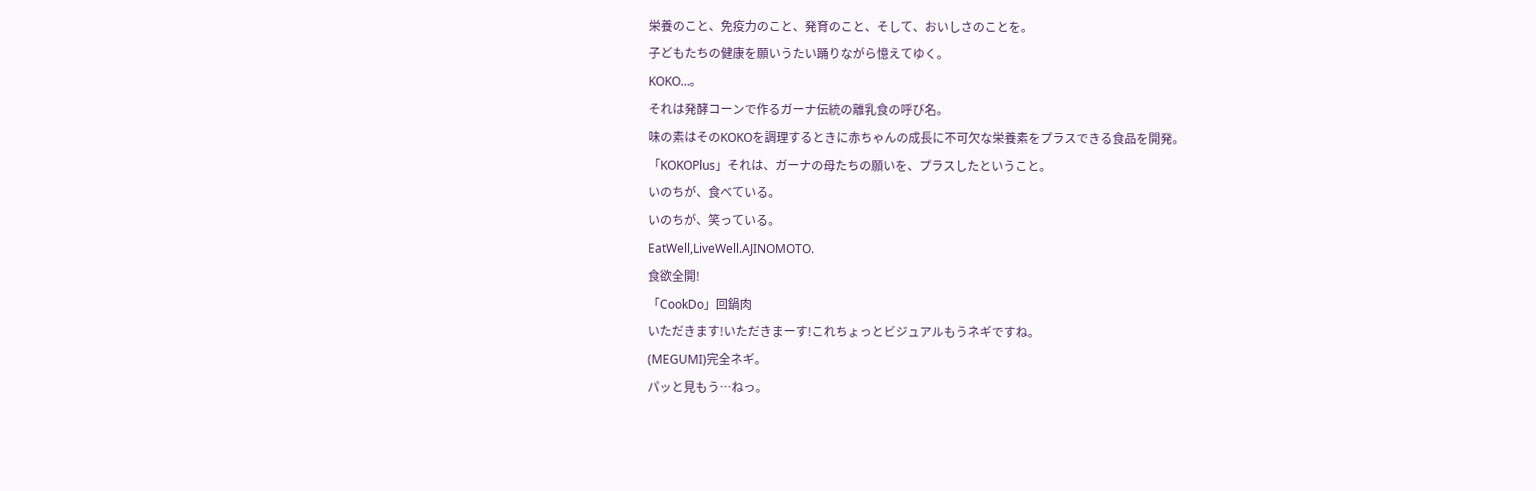栄養のこと、免疫力のこと、発育のこと、そして、おいしさのことを。
子どもたちの健康を願いうたい踊りながら憶えてゆく。
KOKO…。
それは発酵コーンで作るガーナ伝統の離乳食の呼び名。
味の素はそのKOKOを調理するときに赤ちゃんの成長に不可欠な栄養素をプラスできる食品を開発。
「KOKOPlus」それは、ガーナの母たちの願いを、プラスしたということ。
いのちが、食べている。
いのちが、笑っている。
EatWell,LiveWell.AJINOMOTO.
食欲全開!
「CookDo」回鍋肉
いただきます!いただきまーす!これちょっとビジュアルもうネギですね。
(MEGUMI)完全ネギ。
パッと見もう…ねっ。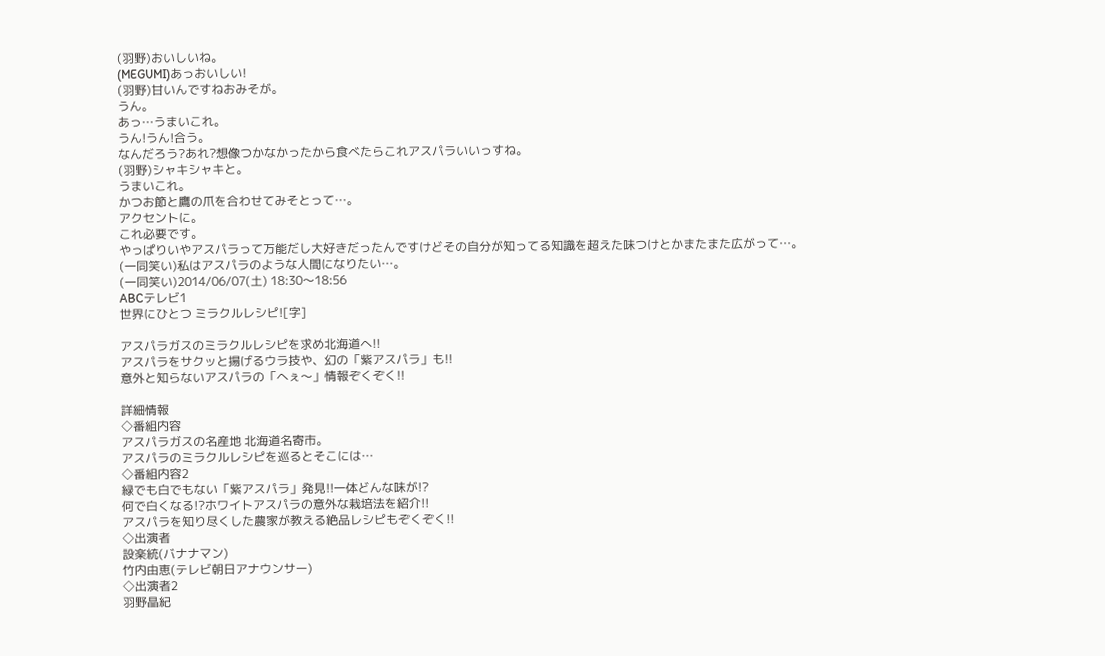(羽野)おいしいね。
(MEGUMI)あっおいしい!
(羽野)甘いんですねおみそが。
うん。
あっ…うまいこれ。
うん!うん!合う。
なんだろう?あれ?想像つかなかったから食べたらこれアスパラいいっすね。
(羽野)シャキシャキと。
うまいこれ。
かつお節と鷹の爪を合わせてみそとって…。
アクセントに。
これ必要です。
やっぱりいやアスパラって万能だし大好きだったんですけどその自分が知ってる知識を超えた味つけとかまたまた広がって…。
(一同笑い)私はアスパラのような人間になりたい…。
(一同笑い)2014/06/07(土) 18:30〜18:56
ABCテレビ1
世界にひとつ ミラクルレシピ![字]

アスパラガスのミラクルレシピを求め北海道へ!!
アスパラをサクッと揚げるウラ技や、幻の「紫アスパラ」も!!
意外と知らないアスパラの「へぇ〜」情報ぞくぞく!!

詳細情報
◇番組内容
アスパラガスの名産地 北海道名寄市。
アスパラのミラクルレシピを巡るとそこには…
◇番組内容2
緑でも白でもない「紫アスパラ」発見!!一体どんな味が!?
何で白くなる!?ホワイトアスパラの意外な栽培法を紹介!!
アスパラを知り尽くした農家が教える絶品レシピもぞくぞく!!
◇出演者
設楽統(バナナマン)
竹内由恵(テレビ朝日アナウンサー)
◇出演者2
羽野晶紀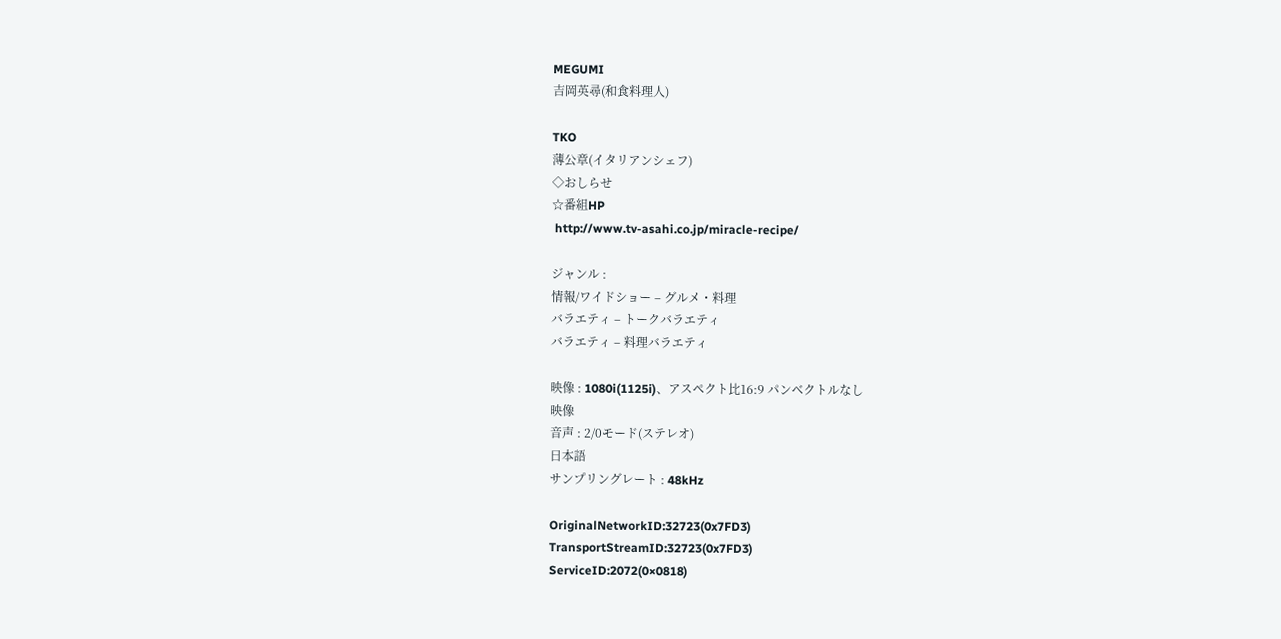MEGUMI
吉岡英尋(和食料理人)

TKO
薄公章(イタリアンシェフ)
◇おしらせ
☆番組HP
 http://www.tv-asahi.co.jp/miracle-recipe/

ジャンル :
情報/ワイドショー – グルメ・料理
バラエティ – トークバラエティ
バラエティ – 料理バラエティ

映像 : 1080i(1125i)、アスペクト比16:9 パンベクトルなし
映像
音声 : 2/0モード(ステレオ)
日本語
サンプリングレート : 48kHz

OriginalNetworkID:32723(0x7FD3)
TransportStreamID:32723(0x7FD3)
ServiceID:2072(0×0818)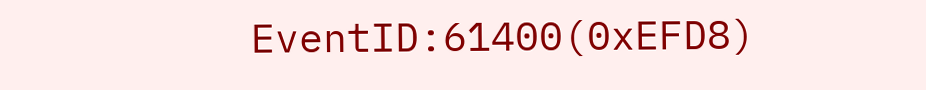EventID:61400(0xEFD8)